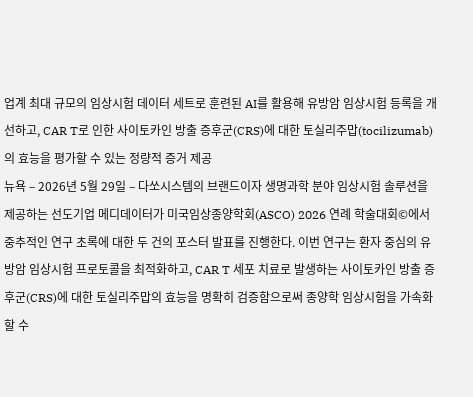업계 최대 규모의 임상시험 데이터 세트로 훈련된 AI를 활용해 유방암 임상시험 등록을 개선하고, CAR T로 인한 사이토카인 방출 증후군(CRS)에 대한 토실리주맙(tocilizumab)의 효능을 평가할 수 있는 정량적 증거 제공
뉴욕 – 2026년 5월 29일 – 다쏘시스템의 브랜드이자 생명과학 분야 임상시험 솔루션을 제공하는 선도기업 메디데이터가 미국임상종양학회(ASCO) 2026 연례 학술대회©에서 중추적인 연구 초록에 대한 두 건의 포스터 발표를 진행한다. 이번 연구는 환자 중심의 유방암 임상시험 프로토콜을 최적화하고, CAR T 세포 치료로 발생하는 사이토카인 방출 증후군(CRS)에 대한 토실리주맙의 효능을 명확히 검증함으로써 종양학 임상시험을 가속화할 수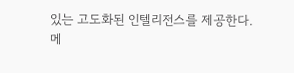있는 고도화된 인텔리전스를 제공한다.
메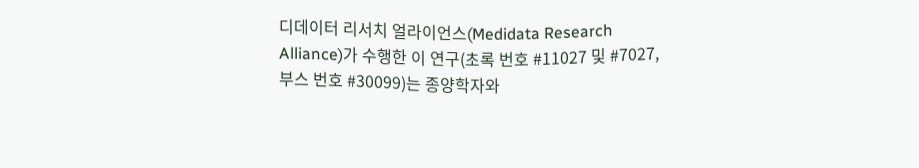디데이터 리서치 얼라이언스(Medidata Research Alliance)가 수행한 이 연구(초록 번호 #11027 및 #7027, 부스 번호 #30099)는 종양학자와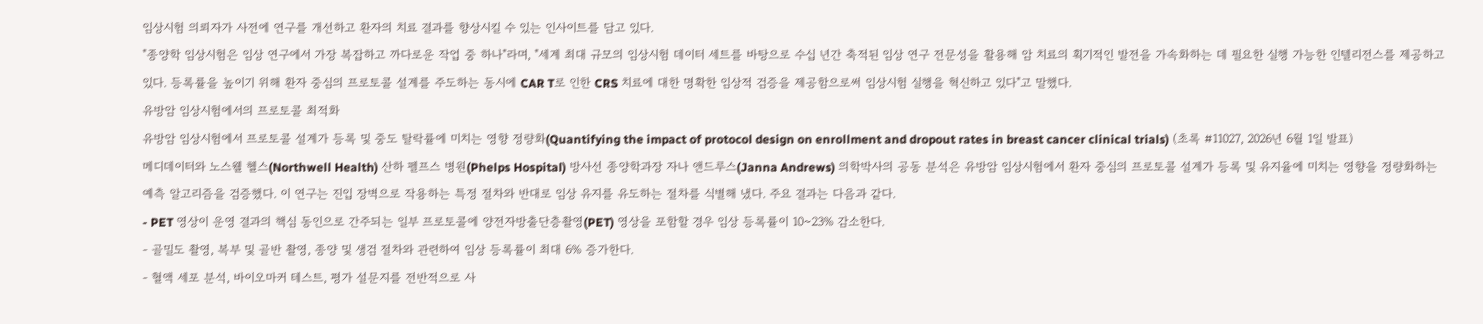임상시험 의뢰자가 사전에 연구를 개선하고 환자의 치료 결과를 향상시킬 수 있는 인사이트를 담고 있다.
"종양학 임상시험은 임상 연구에서 가장 복잡하고 까다로운 작업 중 하나"라며, "세계 최대 규모의 임상시험 데이터 세트를 바탕으로 수십 년간 축적된 임상 연구 전문성을 활용해 암 치료의 획기적인 발전을 가속화하는 데 필요한 실행 가능한 인텔리전스를 제공하고 있다. 등록률을 높이기 위해 환자 중심의 프로토콜 설계를 주도하는 동시에 CAR T로 인한 CRS 치료에 대한 명확한 임상적 검증을 제공함으로써 임상시험 실행을 혁신하고 있다"고 말했다.
유방암 임상시험에서의 프로토콜 최적화
유방암 임상시험에서 프로토콜 설계가 등록 및 중도 탈락률에 미치는 영향 정량화(Quantifying the impact of protocol design on enrollment and dropout rates in breast cancer clinical trials) (초록 #11027, 2026년 6월 1일 발표)
메디데이터와 노스웰 헬스(Northwell Health) 산하 펠프스 병원(Phelps Hospital) 방사선 종양학과장 자나 앤드루스(Janna Andrews) 의학박사의 공동 분석은 유방암 임상시험에서 환자 중심의 프로토콜 설계가 등록 및 유지율에 미치는 영향을 정량화하는 예측 알고리즘을 검증했다. 이 연구는 진입 장벽으로 작용하는 특정 절차와 반대로 임상 유지를 유도하는 절차를 식별해 냈다. 주요 결과는 다음과 같다.
- PET 영상이 운영 결과의 핵심 동인으로 간주되는 일부 프로토콜에 양전자방출단층촬영(PET) 영상을 포함할 경우 임상 등록률이 10~23% 감소한다.
- 골밀도 촬영, 복부 및 골반 촬영, 종양 및 생검 절차와 관련하여 임상 등록률이 최대 6% 증가한다.
- 혈액 세포 분석, 바이오마커 테스트, 평가 설문지를 전반적으로 사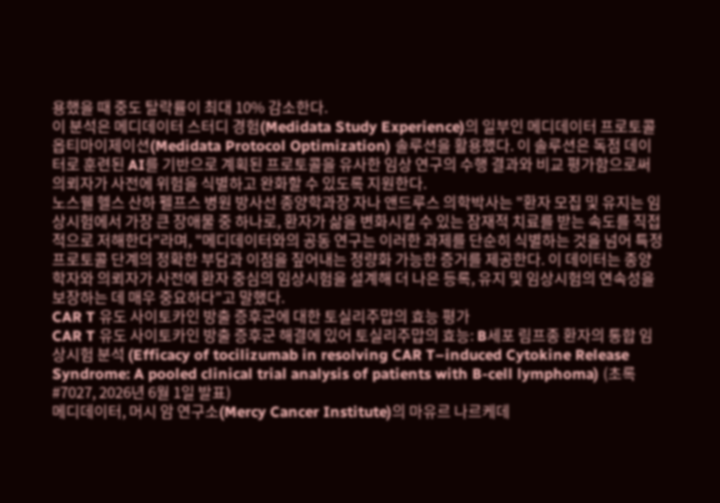용했을 때 중도 탈락률이 최대 10% 감소한다.
이 분석은 메디데이터 스터디 경험(Medidata Study Experience)의 일부인 메디데이터 프로토콜 옵티마이제이션(Medidata Protocol Optimization) 솔루션을 활용했다. 이 솔루션은 독점 데이터로 훈련된 AI를 기반으로 계획된 프로토콜을 유사한 임상 연구의 수행 결과와 비교 평가함으로써 의뢰자가 사전에 위험을 식별하고 완화할 수 있도록 지원한다.
노스웰 헬스 산하 펠프스 병원 방사선 종양학과장 자나 앤드루스 의학박사는 "환자 모집 및 유지는 임상시험에서 가장 큰 장애물 중 하나로, 환자가 삶을 변화시킬 수 있는 잠재적 치료를 받는 속도를 직접적으로 저해한다"라며, "메디데이터와의 공동 연구는 이러한 과제를 단순히 식별하는 것을 넘어 특정 프로토콜 단계의 정확한 부담과 이점을 짚어내는 정량화 가능한 증거를 제공한다. 이 데이터는 종양학자와 의뢰자가 사전에 환자 중심의 임상시험을 설계해 더 나은 등록, 유지 및 임상시험의 연속성을 보장하는 데 매우 중요하다"고 말했다.
CAR T 유도 사이토카인 방출 증후군에 대한 토실리주맙의 효능 평가
CAR T 유도 사이토카인 방출 증후군 해결에 있어 토실리주맙의 효능: B세포 림프종 환자의 통합 임상시험 분석 (Efficacy of tocilizumab in resolving CAR T–induced Cytokine Release Syndrome: A pooled clinical trial analysis of patients with B-cell lymphoma) (초록 #7027, 2026년 6월 1일 발표)
메디데이터, 머시 암 연구소(Mercy Cancer Institute)의 마유르 나르케데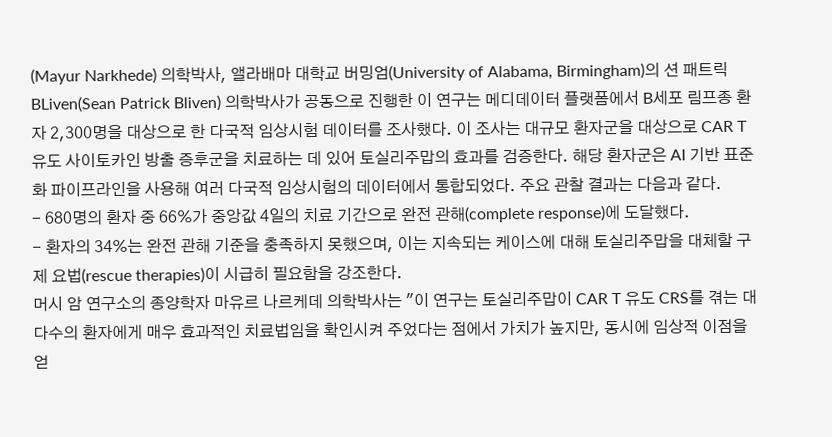(Mayur Narkhede) 의학박사, 앨라배마 대학교 버밍엄(University of Alabama, Birmingham)의 션 패트릭 BLiven(Sean Patrick Bliven) 의학박사가 공동으로 진행한 이 연구는 메디데이터 플랫폼에서 B세포 림프종 환자 2,300명을 대상으로 한 다국적 임상시험 데이터를 조사했다. 이 조사는 대규모 환자군을 대상으로 CAR T 유도 사이토카인 방출 증후군을 치료하는 데 있어 토실리주맙의 효과를 검증한다. 해당 환자군은 AI 기반 표준화 파이프라인을 사용해 여러 다국적 임상시험의 데이터에서 통합되었다. 주요 관찰 결과는 다음과 같다.
- 680명의 환자 중 66%가 중앙값 4일의 치료 기간으로 완전 관해(complete response)에 도달했다.
- 환자의 34%는 완전 관해 기준을 충족하지 못했으며, 이는 지속되는 케이스에 대해 토실리주맙을 대체할 구제 요법(rescue therapies)이 시급히 필요함을 강조한다.
머시 암 연구소의 종양학자 마유르 나르케데 의학박사는 "이 연구는 토실리주맙이 CAR T 유도 CRS를 겪는 대다수의 환자에게 매우 효과적인 치료법임을 확인시켜 주었다는 점에서 가치가 높지만, 동시에 임상적 이점을 얻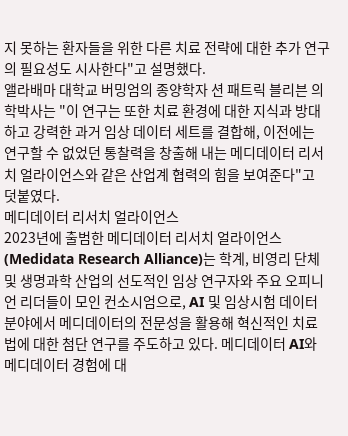지 못하는 환자들을 위한 다른 치료 전략에 대한 추가 연구의 필요성도 시사한다"고 설명했다.
앨라배마 대학교 버밍엄의 종양학자 션 패트릭 블리븐 의학박사는 "이 연구는 또한 치료 환경에 대한 지식과 방대하고 강력한 과거 임상 데이터 세트를 결합해, 이전에는 연구할 수 없었던 통찰력을 창출해 내는 메디데이터 리서치 얼라이언스와 같은 산업계 협력의 힘을 보여준다"고 덧붙였다.
메디데이터 리서치 얼라이언스
2023년에 출범한 메디데이터 리서치 얼라이언스(Medidata Research Alliance)는 학계, 비영리 단체 및 생명과학 산업의 선도적인 임상 연구자와 주요 오피니언 리더들이 모인 컨소시엄으로, AI 및 임상시험 데이터 분야에서 메디데이터의 전문성을 활용해 혁신적인 치료법에 대한 첨단 연구를 주도하고 있다. 메디데이터 AI와 메디데이터 경험에 대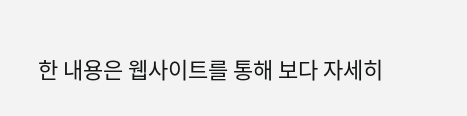한 내용은 웹사이트를 통해 보다 자세히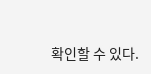확인할 수 있다.